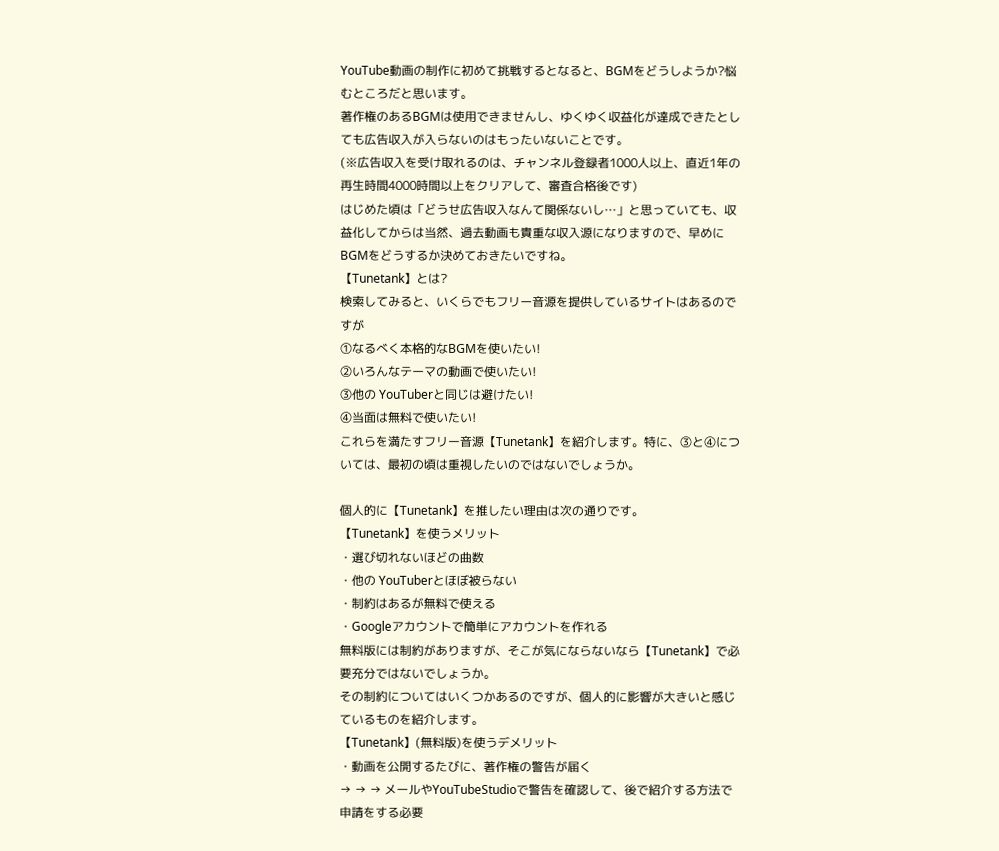YouTube動画の制作に初めて挑戦するとなると、BGMをどうしようか?悩むところだと思います。
著作権のあるBGMは使用できませんし、ゆくゆく収益化が達成できたとしても広告収入が入らないのはもったいないことです。
(※広告収入を受け取れるのは、チャンネル登録者1000人以上、直近1年の再生時間4000時間以上をクリアして、審査合格後です)
はじめた頃は「どうせ広告収入なんて関係ないし…」と思っていても、収益化してからは当然、過去動画も貴重な収入源になりますので、早めにBGMをどうするか決めておきたいですね。
【Tunetank】とは?
検索してみると、いくらでもフリー音源を提供しているサイトはあるのですが
①なるべく本格的なBGMを使いたい!
②いろんなテーマの動画で使いたい!
③他の YouTuberと同じは避けたい!
④当面は無料で使いたい!
これらを満たすフリー音源【Tunetank】を紹介します。特に、③と④については、最初の頃は重視したいのではないでしょうか。

個人的に【Tunetank】を推したい理由は次の通りです。
【Tunetank】を使うメリット
・選び切れないほどの曲数
・他の YouTuberとほぼ被らない
・制約はあるが無料で使える
・Googleアカウントで簡単にアカウントを作れる
無料版には制約がありますが、そこが気にならないなら【Tunetank】で必要充分ではないでしょうか。
その制約についてはいくつかあるのですが、個人的に影響が大きいと感じているものを紹介します。
【Tunetank】(無料版)を使うデメリット
・動画を公開するたびに、著作権の警告が届く
→ → → メールやYouTubeStudioで警告を確認して、後で紹介する方法で申請をする必要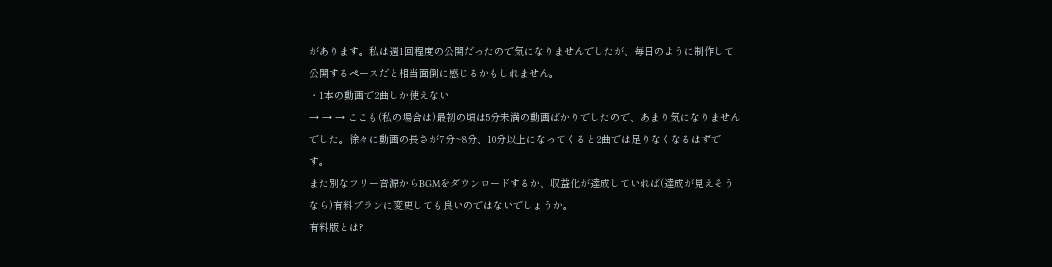があります。私は週1回程度の公開だったので気になりませんでしたが、毎日のように制作して公開するペースだと相当面倒に感じるかもしれません。
・1本の動画で2曲しか使えない
→ → → ここも(私の場合は)最初の頃は5分未満の動画ばかりでしたので、あまり気になりませんでした。徐々に動画の長さが7分~8分、10分以上になってくると2曲では足りなくなるはずです。
また別なフリー音源からBGMをダウンロードするか、収益化が達成していれば(達成が見えそうなら)有料プランに変更しても良いのではないでしょうか。
有料版とは?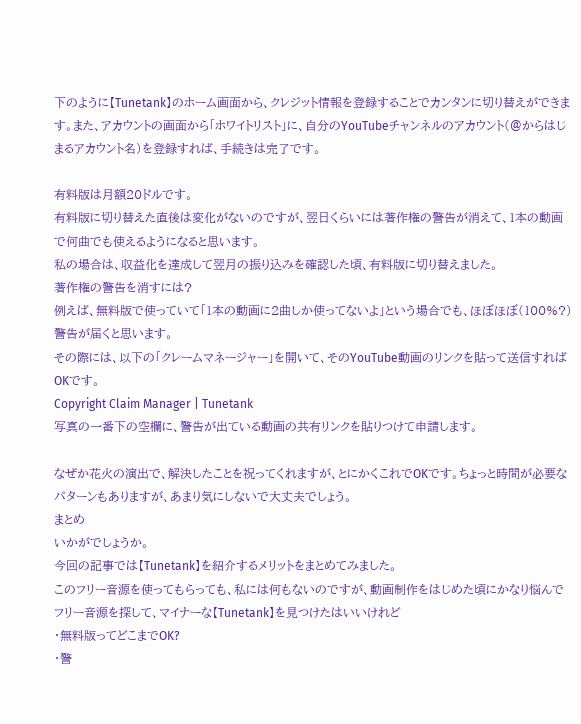下のように【Tunetank】のホーム画面から、クレジット情報を登録することでカンタンに切り替えができます。また、アカウントの画面から「ホワイトリスト」に、自分のYouTubeチャンネルのアカウント(@からはじまるアカウント名)を登録すれば、手続きは完了です。

有料版は月額20ドルです。
有料版に切り替えた直後は変化がないのですが、翌日くらいには著作権の警告が消えて、1本の動画で何曲でも使えるようになると思います。
私の場合は、収益化を達成して翌月の振り込みを確認した頃、有料版に切り替えました。
著作権の警告を消すには?
例えば、無料版で使っていて「1本の動画に2曲しか使ってないよ」という場合でも、ほぼほぼ(100%?)警告が届くと思います。
その際には、以下の「クレームマネージャー」を開いて、そのYouTube動画のリンクを貼って送信すればOKです。
Copyright Claim Manager | Tunetank
写真の一番下の空欄に、警告が出ている動画の共有リンクを貼りつけて申請します。

なぜか花火の演出で、解決したことを祝ってくれますが、とにかくこれでOKです。ちょっと時間が必要なパターンもありますが、あまり気にしないで大丈夫でしょう。
まとめ
いかがでしょうか。
今回の記事では【Tunetank】を紹介するメリットをまとめてみました。
このフリー音源を使ってもらっても、私には何もないのですが、動画制作をはじめた頃にかなり悩んでフリー音源を探して、マイナーな【Tunetank】を見つけたはいいけれど
・無料版ってどこまでOK?
・警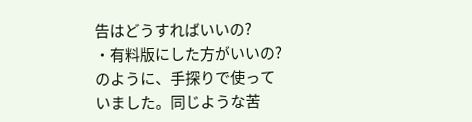告はどうすればいいの?
・有料版にした方がいいの?
のように、手探りで使っていました。同じような苦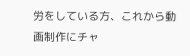労をしている方、これから動画制作にチャ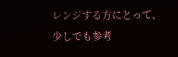レンジする方にとって、少しでも参考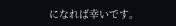になれば幸いです。